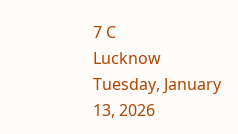7 C
Lucknow
Tuesday, January 13, 2026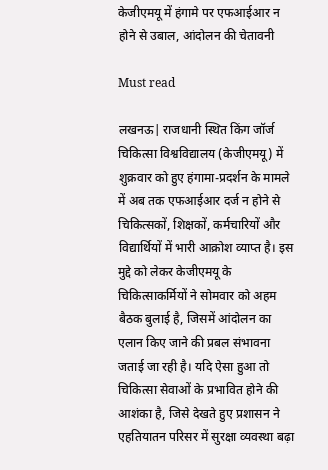केजीएमयू में हंगामे पर एफआईआर न होने से उबाल, आंदोलन की चेतावनी

Must read

लखनऊ| राजधानी स्थित किंग जॉर्ज चिकित्सा विश्वविद्यालय (केजीएमयू) में शुक्रवार को हुए हंगामा-प्रदर्शन के मामले में अब तक एफआईआर दर्ज न होने से चिकित्सकों, शिक्षकों, कर्मचारियों और विद्यार्थियों में भारी आक्रोश व्याप्त है। इस मुद्दे को लेकर केजीएमयू के चिकित्साकर्मियों ने सोमवार को अहम बैठक बुलाई है, जिसमें आंदोलन का एलान किए जाने की प्रबल संभावना जताई जा रही है। यदि ऐसा हुआ तो चिकित्सा सेवाओं के प्रभावित होने की आशंका है, जिसे देखते हुए प्रशासन ने एहतियातन परिसर में सुरक्षा व्यवस्था बढ़ा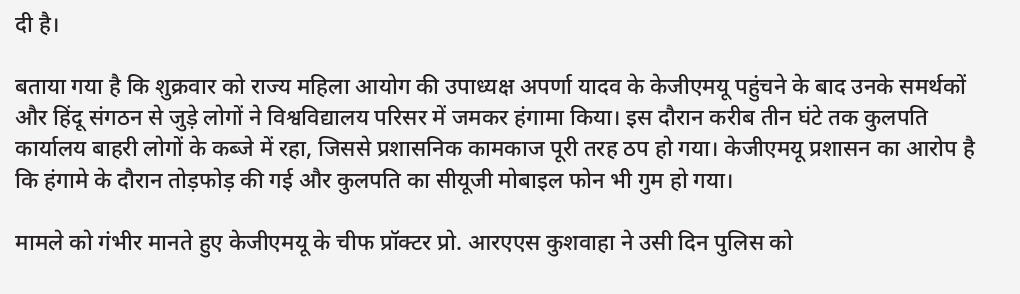दी है।

बताया गया है कि शुक्रवार को राज्य महिला आयोग की उपाध्यक्ष अपर्णा यादव के केजीएमयू पहुंचने के बाद उनके समर्थकों और हिंदू संगठन से जुड़े लोगों ने विश्वविद्यालय परिसर में जमकर हंगामा किया। इस दौरान करीब तीन घंटे तक कुलपति कार्यालय बाहरी लोगों के कब्जे में रहा, जिससे प्रशासनिक कामकाज पूरी तरह ठप हो गया। केजीएमयू प्रशासन का आरोप है कि हंगामे के दौरान तोड़फोड़ की गई और कुलपति का सीयूजी मोबाइल फोन भी गुम हो गया।

मामले को गंभीर मानते हुए केजीएमयू के चीफ प्रॉक्टर प्रो. आरएएस कुशवाहा ने उसी दिन पुलिस को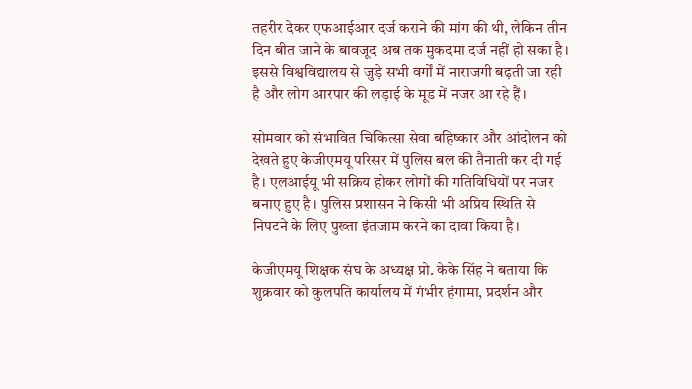तहरीर देकर एफआईआर दर्ज कराने की मांग की थी, लेकिन तीन दिन बीत जाने के बावजूद अब तक मुकदमा दर्ज नहीं हो सका है। इससे विश्वविद्यालय से जुड़े सभी वर्गों में नाराजगी बढ़ती जा रही है और लोग आरपार की लड़ाई के मूड में नजर आ रहे हैं।

सोमवार को संभावित चिकित्सा सेवा बहिष्कार और आंदोलन को देखते हुए केजीएमयू परिसर में पुलिस बल की तैनाती कर दी गई है। एलआईयू भी सक्रिय होकर लोगों की गतिविधियों पर नजर बनाए हुए है। पुलिस प्रशासन ने किसी भी अप्रिय स्थिति से निपटने के लिए पुख्ता इंतजाम करने का दावा किया है।

केजीएमयू शिक्षक संघ के अध्यक्ष प्रो. केके सिंह ने बताया कि शुक्रवार को कुलपति कार्यालय में गंभीर हंगामा, प्रदर्शन और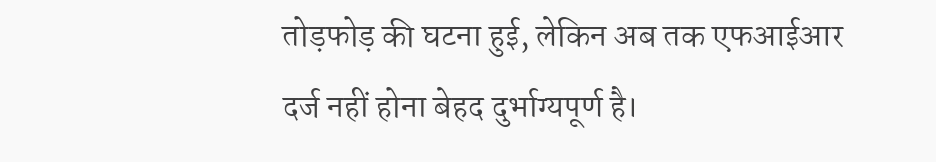तोड़फोड़ की घटना हुई, लेकिन अब तक एफआईआर दर्ज नहीं होना बेहद दुर्भाग्यपूर्ण है।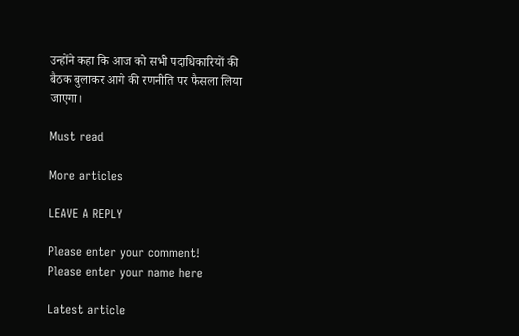उन्होंने कहा कि आज को सभी पदाधिकारियों की बैठक बुलाकर आगे की रणनीति पर फैसला लिया जाएगा।

Must read

More articles

LEAVE A REPLY

Please enter your comment!
Please enter your name here

Latest article